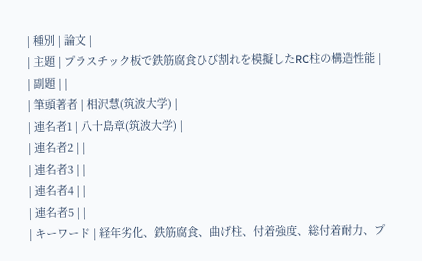| 種別 | 論文 |
| 主題 | プラスチック板で鉄筋腐食ひび割れを模擬したRC柱の構造性能 |
| 副題 | |
| 筆頭著者 | 相沢慧(筑波大学) |
| 連名者1 | 八十島章(筑波大学) |
| 連名者2 | |
| 連名者3 | |
| 連名者4 | |
| 連名者5 | |
| キーワード | 経年劣化、鉄筋腐食、曲げ柱、付着強度、総付着耐力、プ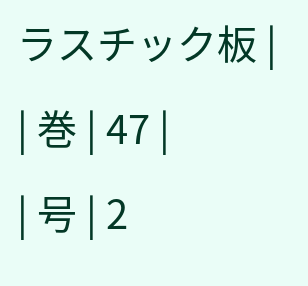ラスチック板 |
| 巻 | 47 |
| 号 | 2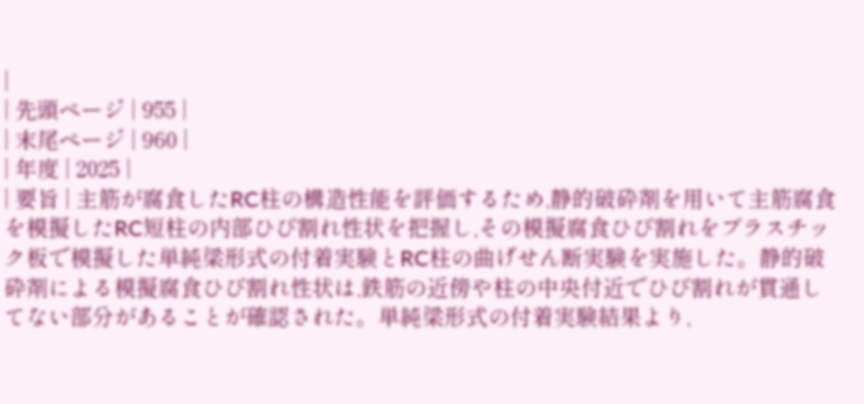|
| 先頭ページ | 955 |
| 末尾ページ | 960 |
| 年度 | 2025 |
| 要旨 | 主筋が腐食したRC柱の構造性能を評価するため,静的破砕剤を用いて主筋腐食を模擬したRC短柱の内部ひび割れ性状を把握し,その模擬腐食ひび割れをプラスチック板で模擬した単純梁形式の付着実験とRC柱の曲げせん断実験を実施した。静的破砕剤による模擬腐食ひび割れ性状は,鉄筋の近傍や柱の中央付近でひび割れが貫通してない部分があることが確認された。単純梁形式の付着実験結果より,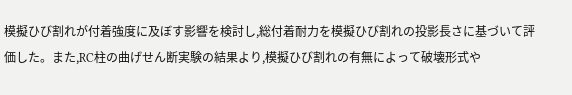模擬ひび割れが付着強度に及ぼす影響を検討し,総付着耐力を模擬ひび割れの投影長さに基づいて評価した。また,RC柱の曲げせん断実験の結果より,模擬ひび割れの有無によって破壊形式や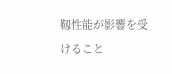靱性能が影響を受けること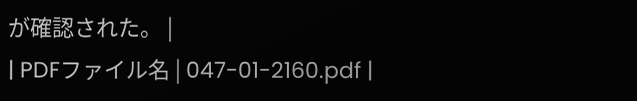が確認された。 |
| PDFファイル名 | 047-01-2160.pdf |